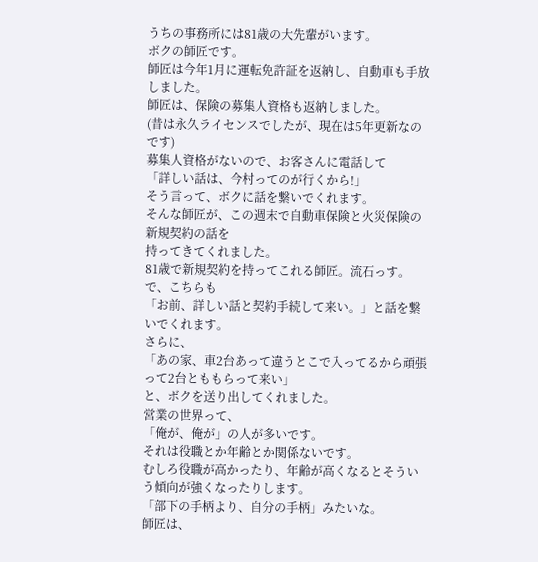うちの事務所には81歳の大先輩がいます。
ボクの師匠です。
師匠は今年1月に運転免許証を返納し、自動車も手放しました。
師匠は、保険の募集人資格も返納しました。
(昔は永久ライセンスでしたが、現在は5年更新なのです)
募集人資格がないので、お客さんに電話して
「詳しい話は、今村ってのが行くから!」
そう言って、ボクに話を繋いでくれます。
そんな師匠が、この週末で自動車保険と火災保険の新規契約の話を
持ってきてくれました。
81歳で新規契約を持ってこれる師匠。流石っす。
で、こちらも
「お前、詳しい話と契約手続して来い。」と話を繋いでくれます。
さらに、
「あの家、車2台あって違うとこで入ってるから頑張って2台とももらって来い」
と、ボクを送り出してくれました。
営業の世界って、
「俺が、俺が」の人が多いです。
それは役職とか年齢とか関係ないです。
むしろ役職が高かったり、年齢が高くなるとそういう傾向が強くなったりします。
「部下の手柄より、自分の手柄」みたいな。
師匠は、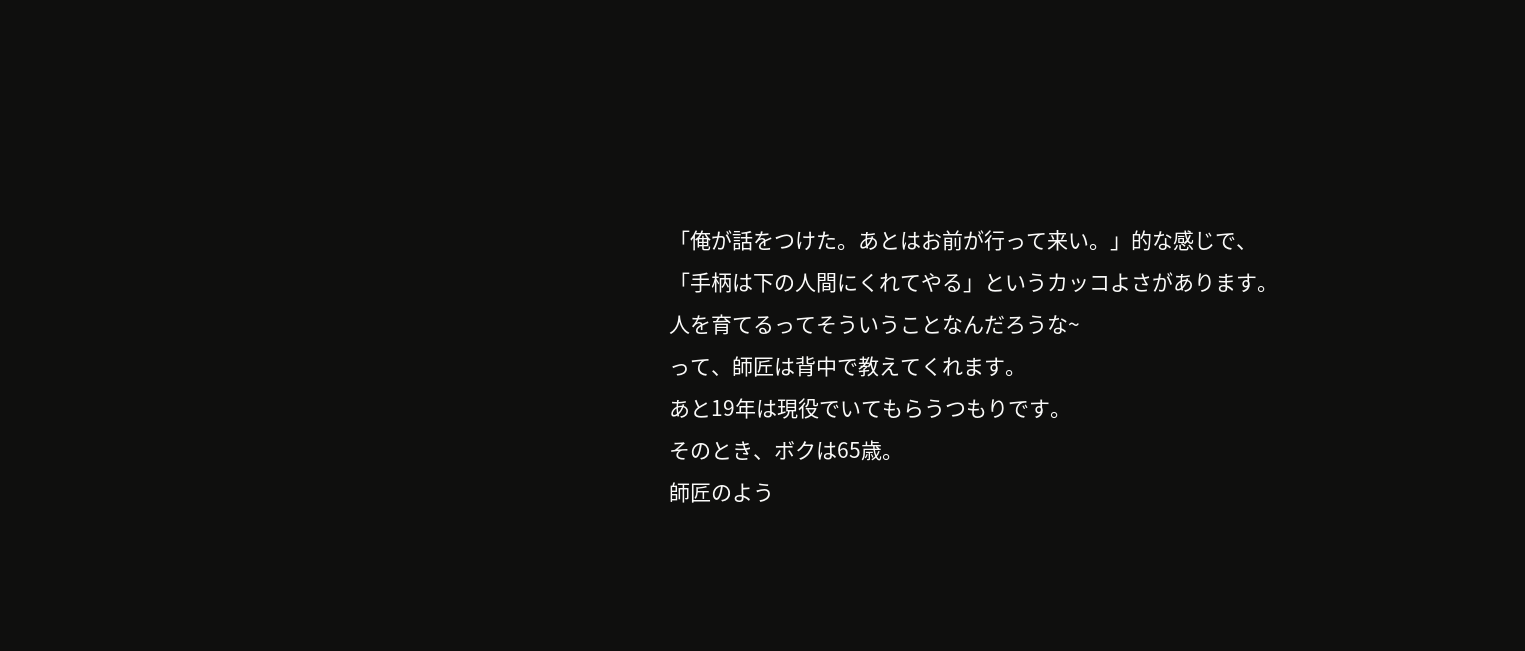「俺が話をつけた。あとはお前が行って来い。」的な感じで、
「手柄は下の人間にくれてやる」というカッコよさがあります。
人を育てるってそういうことなんだろうな~
って、師匠は背中で教えてくれます。
あと19年は現役でいてもらうつもりです。
そのとき、ボクは65歳。
師匠のよう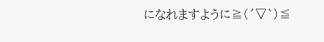になれますように≧(´▽`)≦